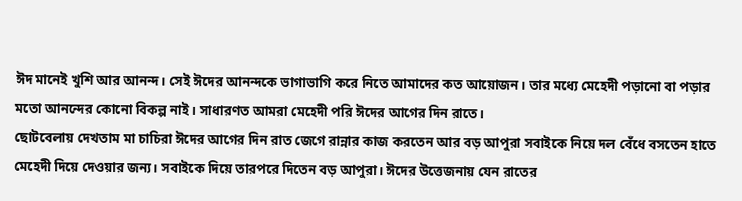ঈদ মানেই খুশি আর আনন্দ। সেই ঈদের আনন্দকে ভাগাভাগি করে নিতে আমাদের কত আয়োজন। তার মধ্যে মেহেদী পড়ানো বা পড়ার মতো আনন্দের কোনো বিকল্প নাই। সাধারণত আমরা মেহেদী পরি ঈদের আগের দিন রাতে।
ছোটবেলায় দেখতাম মা চাচিরা ঈদের আগের দিন রাত জেগে রান্নার কাজ করতেন আর বড় আপুরা সবাইকে নিয়ে দল বেঁধে বসতেন হাতে মেহেদী দিয়ে দেওয়ার জন্য। সবাইকে দিয়ে তারপরে দিতেন বড় আপুরা। ঈদের উত্তেজনায় যেন রাতের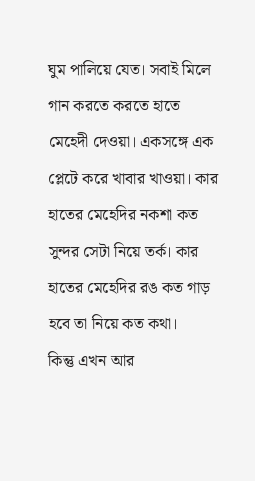ঘুম পালিয়ে যেত। সবাই মিলে গান করতে করতে হাতে মেহেদী দেওয়া। একসঙ্গে এক প্লেটে করে খাবার খাওয়া। কার হাতের মেহেদির নকশা কত সুন্দর সেটা নিয়ে তর্ক। কার হাতের মেহেদির রঙ কত গাড় হবে তা নিয়ে কত কথা।
কিন্তু এখন আর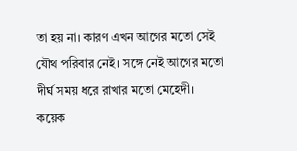তা হয় না। কারণ এখন আগের মতো সেই যৌথ পরিবার নেই। সঙ্গে নেই আগের মতো দীর্ঘ সময় ধরে রাখার মতো মেহেদী। কয়েক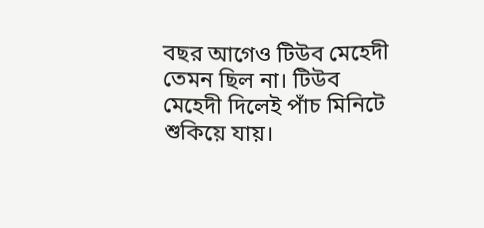বছর আগেও টিউব মেহেদী তেমন ছিল না। টিউব মেহেদী দিলেই পাঁচ মিনিটে শুকিয়ে যায়।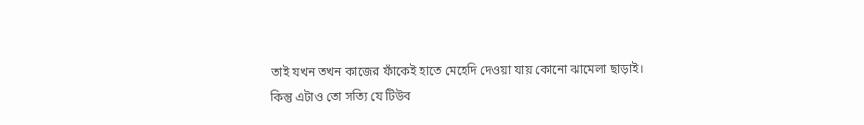তাই যখন তখন কাজের ফাঁকেই হাতে মেহেদি দেওয়া যায় কোনো ঝামেলা ছাড়াই।
কিন্তু এটাও তো সত্যি যে টিউব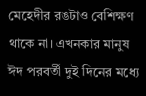মেহেদীর রঙটাও বেশিক্ষণ থাকে না। এখনকার মানুষ ঈদ পরবর্তী দুই দিনের মধ্যে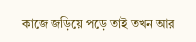কাজে জড়িয়ে পড়ে তাই তখন আর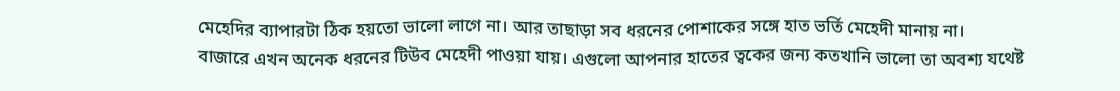মেহেদির ব্যাপারটা ঠিক হয়তো ভালো লাগে না। আর তাছাড়া সব ধরনের পোশাকের সঙ্গে হাত ভর্তি মেহেদী মানায় না।
বাজারে এখন অনেক ধরনের টিউব মেহেদী পাওয়া যায়। এগুলো আপনার হাতের ত্বকের জন্য কতখানি ভালো তা অবশ্য যথেষ্ট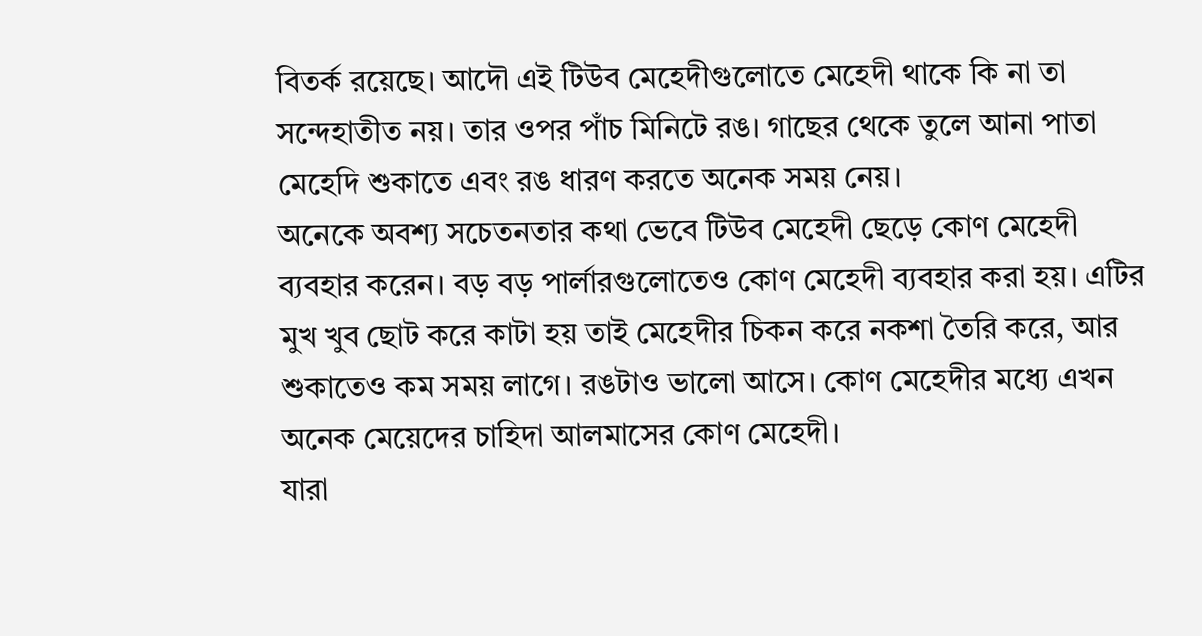বিতর্ক রয়েছে। আদৌ এই টিউব মেহেদীগুলোতে মেহেদী থাকে কি না তা সন্দেহাতীত নয়। তার ওপর পাঁচ মিনিটে রঙ। গাছের থেকে তুলে আনা পাতা মেহেদি শুকাতে এবং রঙ ধারণ করতে অনেক সময় নেয়।
অনেকে অবশ্য সচেতনতার কথা ভেবে টিউব মেহেদী ছেড়ে কোণ মেহেদী ব্যবহার করেন। বড় বড় পার্লারগুলোতেও কোণ মেহেদী ব্যবহার করা হয়। এটির মুখ খুব ছোট করে কাটা হয় তাই মেহেদীর চিকন করে নকশা তৈরি করে, আর শুকাতেও কম সময় লাগে। রঙটাও ভালো আসে। কোণ মেহেদীর মধ্যে এখন অনেক মেয়েদের চাহিদা আলমাসের কোণ মেহেদী।
যারা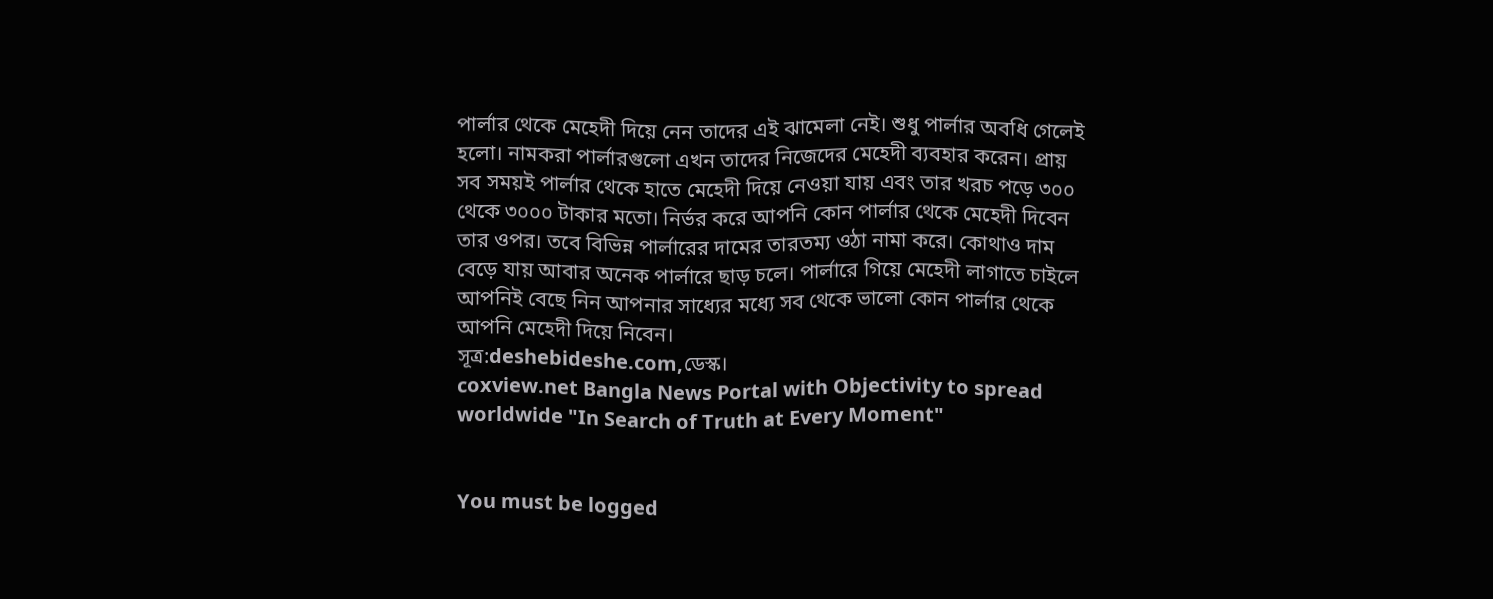পার্লার থেকে মেহেদী দিয়ে নেন তাদের এই ঝামেলা নেই। শুধু পার্লার অবধি গেলেই হলো। নামকরা পার্লারগুলো এখন তাদের নিজেদের মেহেদী ব্যবহার করেন। প্রায় সব সময়ই পার্লার থেকে হাতে মেহেদী দিয়ে নেওয়া যায় এবং তার খরচ পড়ে ৩০০ থেকে ৩০০০ টাকার মতো। নির্ভর করে আপনি কোন পার্লার থেকে মেহেদী দিবেন তার ওপর। তবে বিভিন্ন পার্লারের দামের তারতম্য ওঠা নামা করে। কোথাও দাম বেড়ে যায় আবার অনেক পার্লারে ছাড় চলে। পার্লারে গিয়ে মেহেদী লাগাতে চাইলে আপনিই বেছে নিন আপনার সাধ্যের মধ্যে সব থেকে ভালো কোন পার্লার থেকে আপনি মেহেদী দিয়ে নিবেন।
সূত্র:deshebideshe.com,ডেস্ক।
coxview.net Bangla News Portal with Objectivity to spread worldwide "In Search of Truth at Every Moment"


You must be logged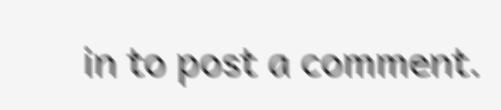in to post a comment.